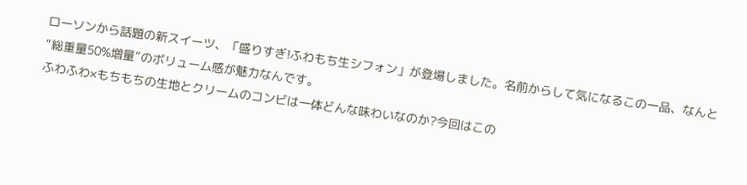ローソンから話題の新スイーツ、「盛りすぎ!ふわもち生シフォン」が登場しました。名前からして気になるこの一品、なんと“総重量50%増量”のボリューム感が魅力なんです。
ふわふわ×もちもちの生地とクリームのコンビは一体どんな味わいなのか?今回はこの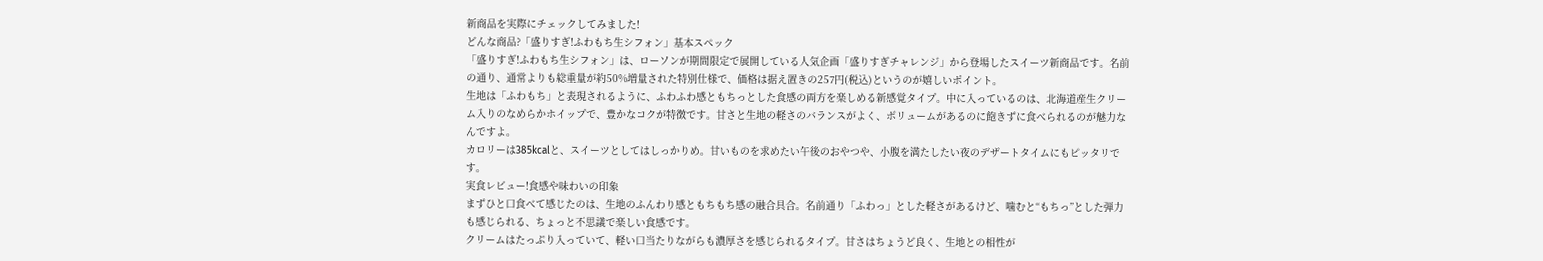新商品を実際にチェックしてみました!
どんな商品?「盛りすぎ!ふわもち生シフォン」基本スペック
「盛りすぎ!ふわもち生シフォン」は、ローソンが期間限定で展開している人気企画「盛りすぎチャレンジ」から登場したスイーツ新商品です。名前の通り、通常よりも総重量が約50%増量された特別仕様で、価格は据え置きの257円(税込)というのが嬉しいポイント。
生地は「ふわもち」と表現されるように、ふわふわ感ともちっとした食感の両方を楽しめる新感覚タイプ。中に入っているのは、北海道産生クリーム入りのなめらかホイップで、豊かなコクが特徴です。甘さと生地の軽さのバランスがよく、ボリュームがあるのに飽きずに食べられるのが魅力なんですよ。
カロリーは385kcalと、スイーツとしてはしっかりめ。甘いものを求めたい午後のおやつや、小腹を満たしたい夜のデザートタイムにもピッタリです。
実食レビュー!食感や味わいの印象
まずひと口食べて感じたのは、生地のふんわり感ともちもち感の融合具合。名前通り「ふわっ」とした軽さがあるけど、噛むと“もちっ”とした弾力も感じられる、ちょっと不思議で楽しい食感です。
クリームはたっぷり入っていて、軽い口当たりながらも濃厚さを感じられるタイプ。甘さはちょうど良く、生地との相性が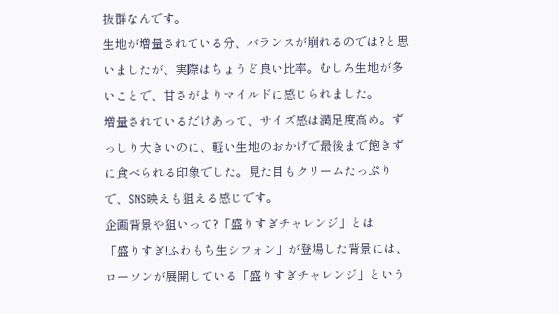抜群なんです。
生地が増量されている分、バランスが崩れるのでは?と思いましたが、実際はちょうど良い比率。むしろ生地が多いことで、甘さがよりマイルドに感じられました。
増量されているだけあって、サイズ感は満足度高め。ずっしり大きいのに、軽い生地のおかげで最後まで飽きずに食べられる印象でした。見た目もクリームたっぷりで、SNS映えも狙える感じです。
企画背景や狙いって?「盛りすぎチャレンジ」とは
「盛りすぎ!ふわもち生シフォン」が登場した背景には、ローソンが展開している「盛りすぎチャレンジ」という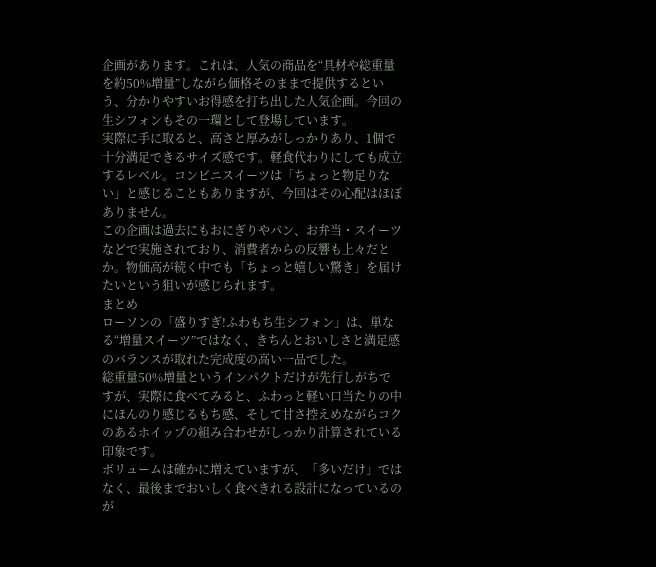企画があります。これは、人気の商品を“具材や総重量を約50%増量”しながら価格そのままで提供するという、分かりやすいお得感を打ち出した人気企画。今回の生シフォンもその一環として登場しています。
実際に手に取ると、高さと厚みがしっかりあり、1個で十分満足できるサイズ感です。軽食代わりにしても成立するレベル。コンビニスイーツは「ちょっと物足りない」と感じることもありますが、今回はその心配はほぼありません。
この企画は過去にもおにぎりやパン、お弁当・スイーツなどで実施されており、消費者からの反響も上々だとか。物価高が続く中でも「ちょっと嬉しい驚き」を届けたいという狙いが感じられます。
まとめ
ローソンの「盛りすぎ!ふわもち生シフォン」は、単なる“増量スイーツ”ではなく、きちんとおいしさと満足感のバランスが取れた完成度の高い一品でした。
総重量50%増量というインパクトだけが先行しがちですが、実際に食べてみると、ふわっと軽い口当たりの中にほんのり感じるもち感、そして甘さ控えめながらコクのあるホイップの組み合わせがしっかり計算されている印象です。
ボリュームは確かに増えていますが、「多いだけ」ではなく、最後までおいしく食べきれる設計になっているのが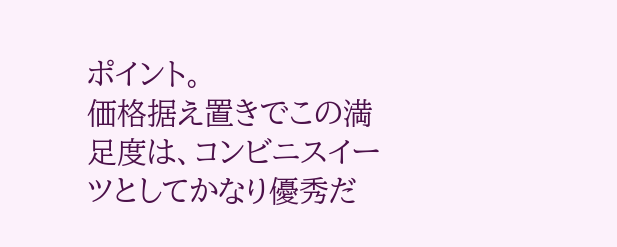ポイント。
価格据え置きでこの満足度は、コンビニスイーツとしてかなり優秀だ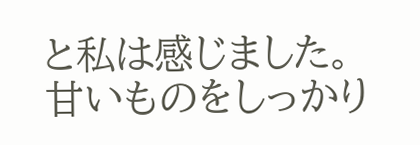と私は感じました。甘いものをしっかり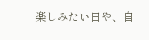楽しみたい日や、自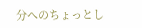分へのちょっとし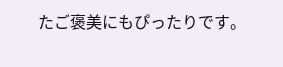たご褒美にもぴったりです。